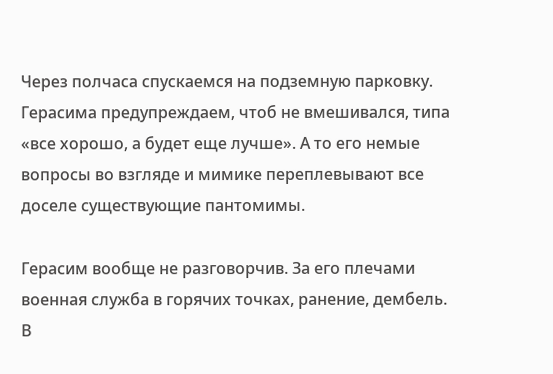Через полчаса спускаемся на подземную парковку. Герасима предупреждаем, чтоб не вмешивался, типа «все хорошо, а будет еще лучше». А то его немые вопросы во взгляде и мимике переплевывают все доселе существующие пантомимы.

Герасим вообще не разговорчив. За его плечами военная служба в горячих точках, ранение, дембель. В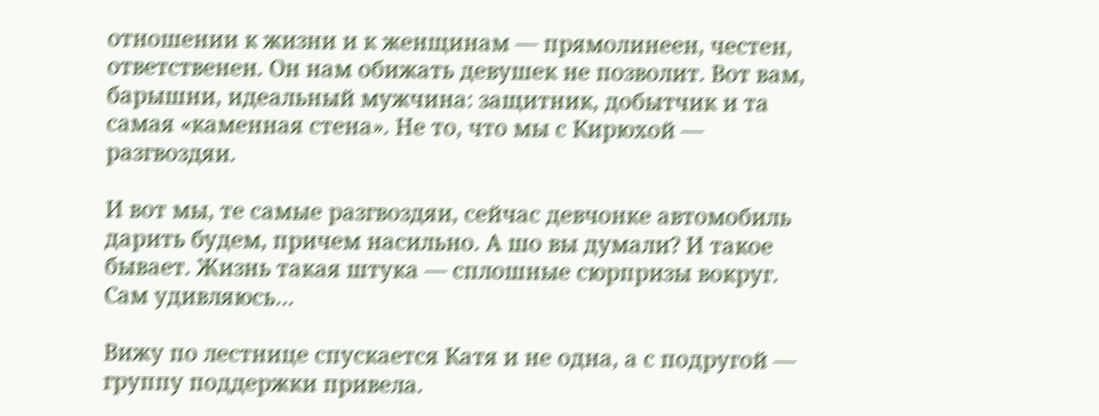отношении к жизни и к женщинам — прямолинеен, честен, ответственен. Он нам обижать девушек не позволит. Вот вам, барышни, идеальный мужчина: защитник, добытчик и та самая «каменная стена». Не то, что мы с Кирюхой — разгвоздяи.

И вот мы, те самые разгвоздяи, сейчас девчонке автомобиль дарить будем, причем насильно. А шо вы думали? И такое бывает. Жизнь такая штука — сплошные сюрпризы вокруг. Сам удивляюсь…

Вижу по лестнице спускается Катя и не одна, а с подругой — группу поддержки привела.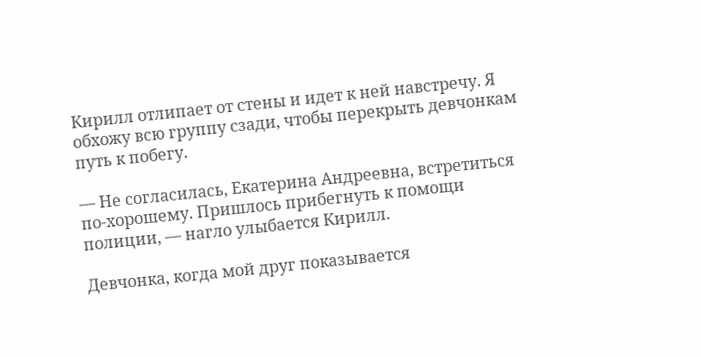Кирилл отлипает от стены и идет к ней навстречу. Я обхожу всю группу сзади, чтобы перекрыть девчонкам путь к побегу.

— Не согласилась, Екатерина Андреевна, встретиться по-хорошему. Пришлось прибегнуть к помощи полиции, — нагло улыбается Кирилл.

Девчонка, когда мой друг показывается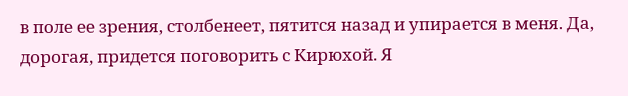в поле ее зрения, столбенеет, пятится назад и упирается в меня. Да, дорогая, придется поговорить с Кирюхой. Я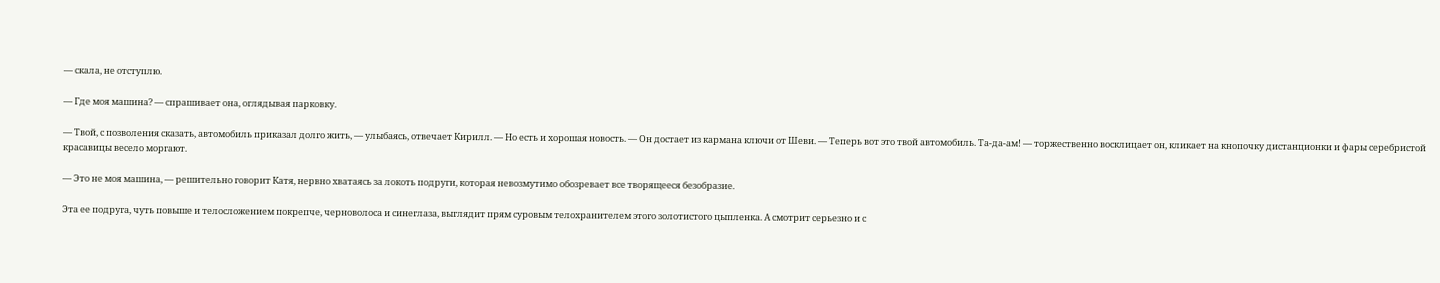— скала, не отступлю.

— Где моя машина? — спрашивает она, оглядывая парковку.

— Твой, с позволения сказать, автомобиль приказал долго жить, — улыбаясь, отвечает Кирилл. — Но есть и хорошая новость. — Он достает из кармана ключи от Шеви. — Теперь вот это твой автомобиль. Та-да-ам! — торжественно восклицает он, кликает на кнопочку дистанционки и фары серебристой красавицы весело моргают.

— Это не моя машина, — решительно говорит Катя, нервно хватаясь за локоть подруги, которая невозмутимо обозревает все творящееся безобразие.

Эта ее подруга, чуть повыше и телосложением покрепче, черноволоса и синеглаза, выглядит прям суровым телохранителем этого золотистого цыпленка. А смотрит серьезно и с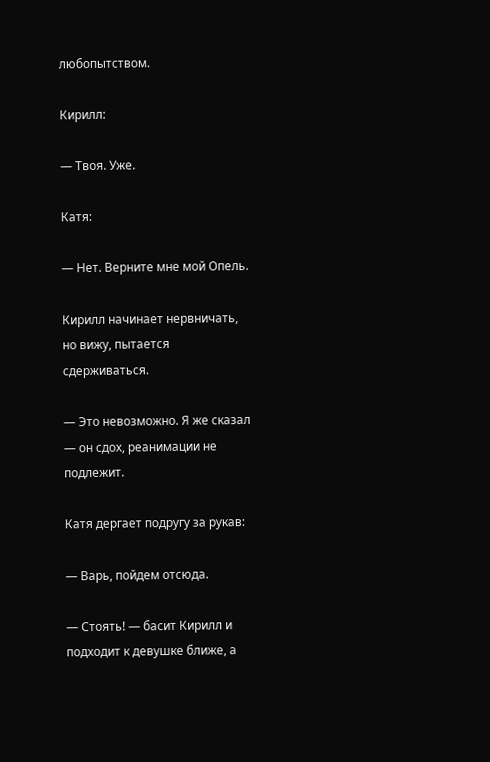любопытством.

Кирилл:

— Твоя. Уже.

Катя:

— Нет. Верните мне мой Опель.

Кирилл начинает нервничать, но вижу, пытается сдерживаться.

— Это невозможно. Я же сказал — он сдох, реанимации не подлежит.

Катя дергает подругу за рукав:

— Варь, пойдем отсюда.

— Стоять! — басит Кирилл и подходит к девушке ближе, а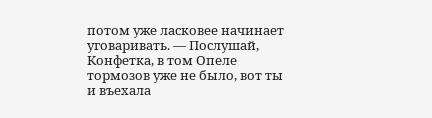потом уже ласковее начинает уговаривать. — Послушай, Конфетка, в том Опеле тормозов уже не было, вот ты и въехала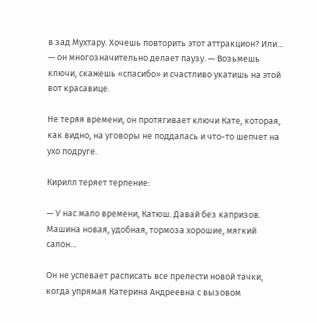в зад Мухтару. Хочешь повторить этот аттракцион? Или… — он многозначительно делает паузу. — Возьмешь ключи, скажешь «спасибо» и счастливо укатишь на этой вот красавице.

Не теряя времени, он протягивает ключи Кате, которая, как видно, на уговоры не поддалась и что-то шепчет на ухо подруге.

Кирилл теряет терпение:

— У нас мало времени, Катюш. Давай без капризов. Машина новая, удобная, тормоза хорошие, мягкий салон…

Он не успевает расписать все прелести новой тачки, когда упрямая Катерина Андреевна с вызовом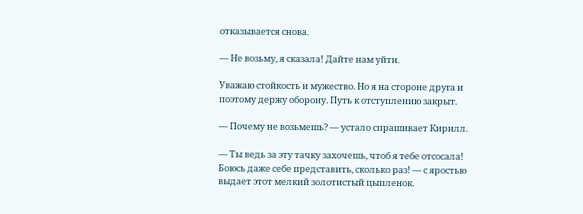отказывается снова.

— Не возьму, я сказала! Дайте нам уйти.

Уважаю стойкость и мужество. Но я на стороне друга и поэтому держу оборону. Путь к отступлению закрыт.

— Почему не возьмешь? — устало спрашивает Кирилл.

— Ты ведь за эту тачку захочешь, чтоб я тебе отсосала! Боюсь даже себе представить, сколько раз! — с яростью выдает этот мелкий золотистый цыпленок.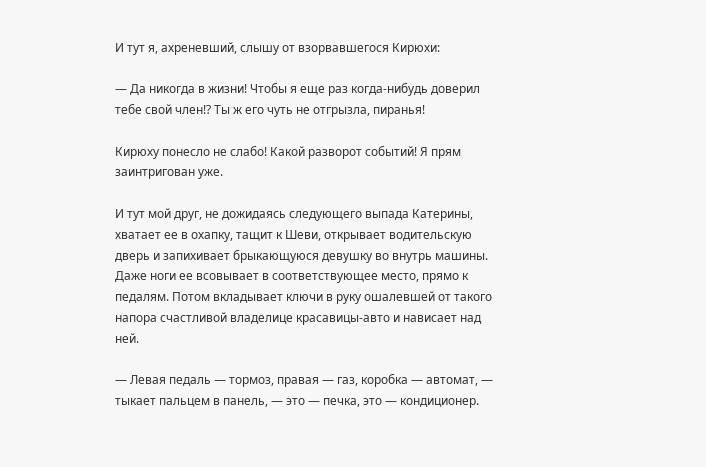И тут я, ахреневший, слышу от взорвавшегося Кирюхи:

— Да никогда в жизни! Чтобы я еще раз когда-нибудь доверил тебе свой член!? Ты ж его чуть не отгрызла, пиранья!

Кирюху понесло не слабо! Какой разворот событий! Я прям заинтригован уже.

И тут мой друг, не дожидаясь следующего выпада Катерины, хватает ее в охапку, тащит к Шеви, открывает водительскую дверь и запихивает брыкающуюся девушку во внутрь машины. Даже ноги ее всовывает в соответствующее место, прямо к педалям. Потом вкладывает ключи в руку ошалевшей от такого напора счастливой владелице красавицы-авто и нависает над ней.

— Левая педаль — тормоз, правая — газ, коробка — автомат, — тыкает пальцем в панель, — это — печка, это — кондиционер.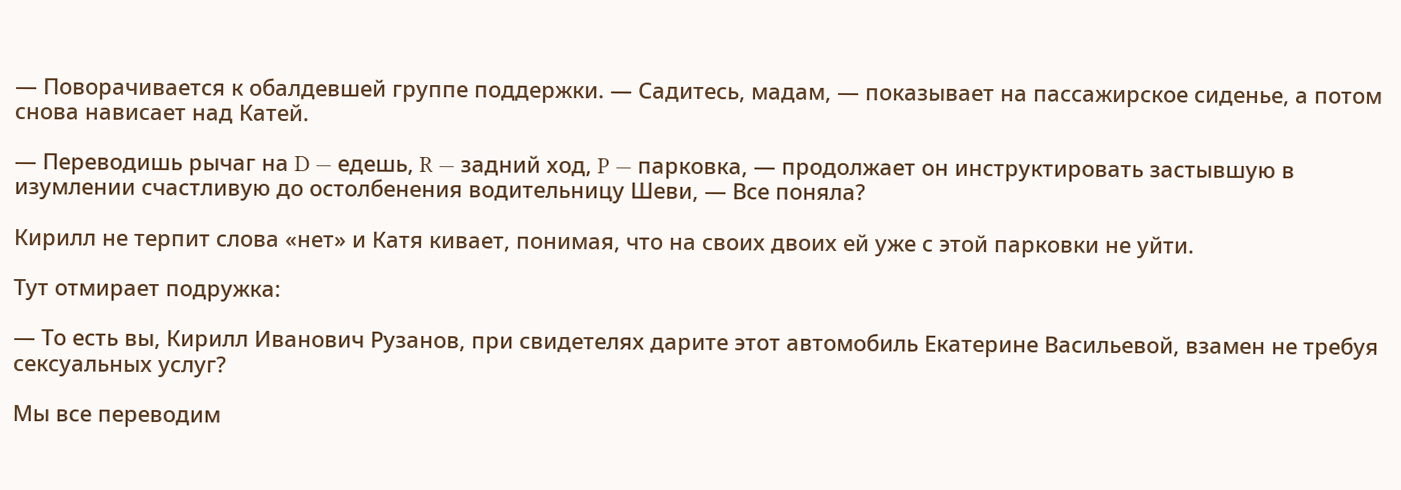— Поворачивается к обалдевшей группе поддержки. — Садитесь, мадам, — показывает на пассажирское сиденье, а потом снова нависает над Катей.

— Переводишь рычаг на D — едешь, R — задний ход, P — парковка, — продолжает он инструктировать застывшую в изумлении счастливую до остолбенения водительницу Шеви, — Все поняла?

Кирилл не терпит слова «нет» и Катя кивает, понимая, что на своих двоих ей уже с этой парковки не уйти.

Тут отмирает подружка:

— То есть вы, Кирилл Иванович Рузанов, при свидетелях дарите этот автомобиль Екатерине Васильевой, взамен не требуя сексуальных услуг?

Мы все переводим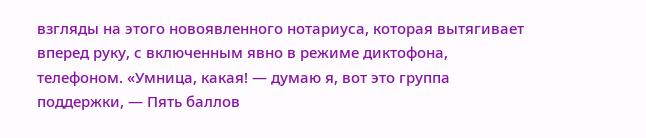взгляды на этого новоявленного нотариуса, которая вытягивает вперед руку, с включенным явно в режиме диктофона, телефоном. «Умница, какая! — думаю я, вот это группа поддержки, — Пять баллов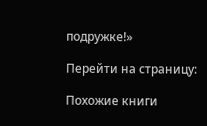подружке!»

Перейти на страницу:

Похожие книги